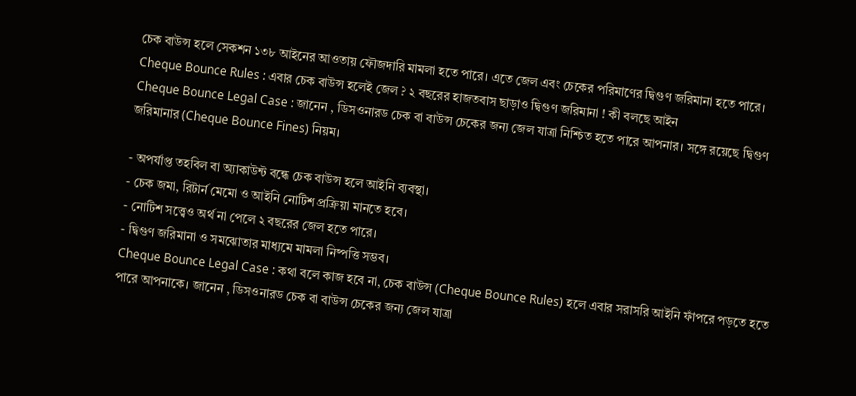চেক বাউন্স হলে সেকশন ১৩৮ আইনের আওতায় ফৌজদারি মামলা হতে পারে। এতে জেল এবং চেকের পরিমাণের দ্বিগুণ জরিমানা হতে পারে।
Cheque Bounce Rules : এবার চেক বাউন্স হলেই জেল ? ২ বছরের হাজতবাস ছাড়াও দ্বিগুণ জরিমানা ! কী বলছে আইন
Cheque Bounce Legal Case : জানেন , ডিসওনারড চেক বা বাউন্স চেকের জন্য জেল যাত্রা নিশ্চিত হতে পারে আপনার। সঙ্গে রয়েছে দ্বিগুণ জরিমানার (Cheque Bounce Fines) নিয়ম।

- অপর্যাপ্ত তহবিল বা অ্যাকাউন্ট বন্ধে চেক বাউন্স হলে আইনি ব্যবস্থা।
- চেক জমা, রিটার্ন মেমো ও আইনি নোটিশ প্রক্রিয়া মানতে হবে।
- নোটিশ সত্ত্বেও অর্থ না পেলে ২ বছরের জেল হতে পারে।
- দ্বিগুণ জরিমানা ও সমঝোতার মাধ্যমে মামলা নিষ্পত্তি সম্ভব।
Cheque Bounce Legal Case : কথা বলে কাজ হবে না, চেক বাউন্স (Cheque Bounce Rules) হলে এবার সরাসরি আইনি ফাঁপরে পড়তে হতে পারে আপনাকে। জানেন , ডিসওনারড চেক বা বাউন্স চেকের জন্য জেল যাত্রা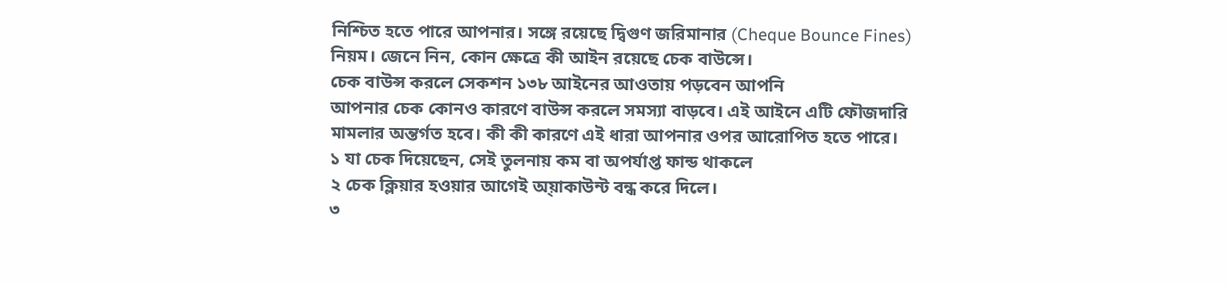নিশ্চিত হতে পারে আপনার। সঙ্গে রয়েছে দ্বিগুণ জরিমানার (Cheque Bounce Fines) নিয়ম। জেনে নিন, কোন ক্ষেত্রে কী আইন রয়েছে চেক বাউন্সে।
চেক বাউন্স করলে সেকশন ১৩৮ আইনের আওতায় পড়বেন আপনি
আপনার চেক কোনও কারণে বাউন্স করলে সমস্যা বাড়বে। এই আইনে এটি ফৌজদারি মামলার অন্তর্গত হবে। কী কী কারণে এই ধারা আপনার ওপর আরোপিত হতে পারে।
১ যা চেক দিয়েছেন, সেই তুলনায় কম বা অপর্যাপ্ত ফান্ড থাকলে
২ চেক ক্লিয়ার হওয়ার আগেই অ্য়াকাউন্ট বন্ধ করে দিলে।
৩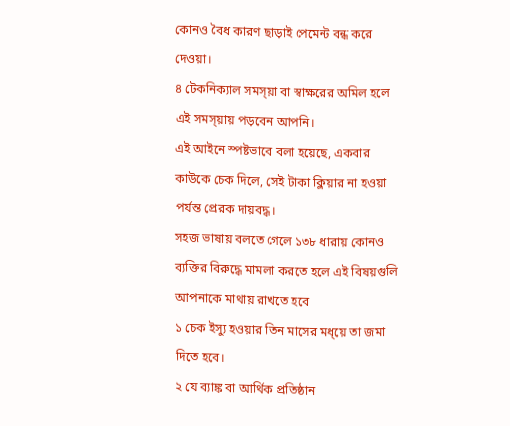কোনও বৈধ কারণ ছাড়াই পেমেন্ট বন্ধ করে দেওয়া।
৪ টেকনিক্যাল সমস্য়া বা স্বাক্ষরের অমিল হলে এই সমস্য়ায় পড়বেন আপনি।
এই আইনে স্পষ্টভাবে বলা হয়েছে, একবার কাউকে চেক দিলে, সেই টাকা ক্লিয়ার না হওয়া পর্যন্ত প্রেরক দায়বদ্ধ।
সহজ ভাষায় বলতে গেলে ১৩৮ ধারায় কোনও ব্যক্তির বিরুদ্ধে মামলা করতে হলে এই বিষয়গুলি আপনাকে মাথায় রাখতে হবে
১ চেক ইস্যু হওয়ার তিন মাসের মধ্য়ে তা জমা দিতে হবে।
২ যে ব্যাঙ্ক বা আর্থিক প্রতিষ্ঠান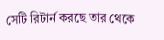সেটি রিটার্ন করছে তার থেকে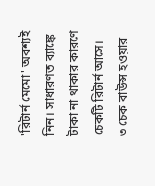'রিটার্ন মেমো' অবশ্যই নিন। সাধারণত ব্যাঙ্কে টাকা না থাকার কারণে চেকটি রিটার্ন আসে।
৩ চেক বাউন্স হওয়ার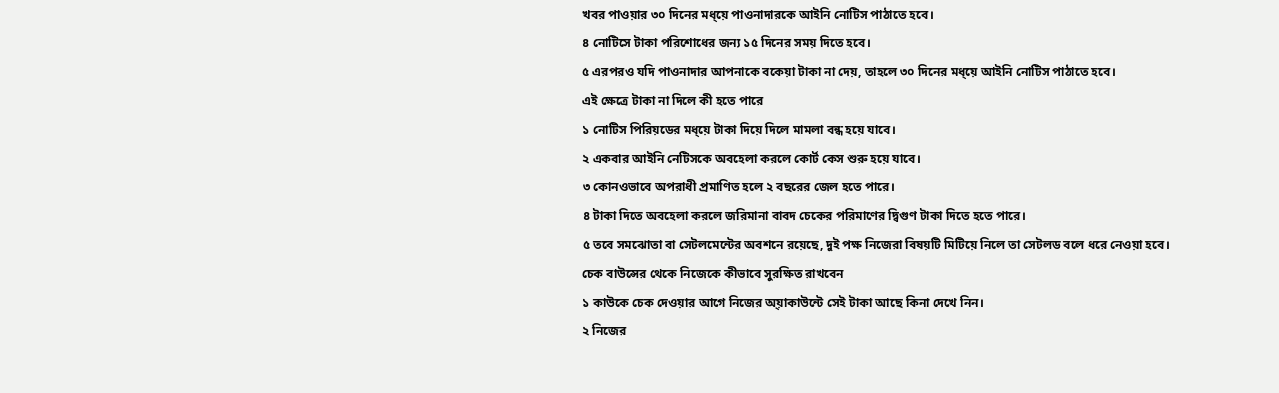খবর পাওয়ার ৩০ দিনের মধ্য়ে পাওনাদারকে আইনি নোটিস পাঠাতে হবে।
৪ নোটিসে টাকা পরিশোধের জন্য ১৫ দিনের সময় দিতে হবে।
৫ এরপরও যদি পাওনাদার আপনাকে বকেয়া টাকা না দেয়, তাহলে ৩০ দিনের মধ্য়ে আইনি নোটিস পাঠাতে হবে।
এই ক্ষেত্রে টাকা না দিলে কী হতে পারে
১ নোটিস পিরিয়ডের মধ্য়ে টাকা দিয়ে দিলে মামলা বন্ধ হয়ে যাবে।
২ একবার আইনি নেটিসকে অবহেলা করলে কোর্ট কেস শুরু হয়ে যাবে।
৩ কোনওভাবে অপরাধী প্রমাণিত হলে ২ বছরের জেল হতে পারে।
৪ টাকা দিতে অবহেলা করলে জরিমানা বাবদ চেকের পরিমাণের দ্বিগুণ টাকা দিতে হতে পারে।
৫ তবে সমঝোতা বা সেটলমেন্টের অবশনে রয়েছে, দুই পক্ষ নিজেরা বিষয়টি মিটিয়ে নিলে তা সেটলড বলে ধরে নেওয়া হবে।
চেক বাউন্সের থেকে নিজেকে কীভাবে সুরক্ষিত রাখবেন
১ কাউকে চেক দেওয়ার আগে নিজের অ্য়াকাউন্টে সেই টাকা আছে কিনা দেখে নিন।
২ নিজের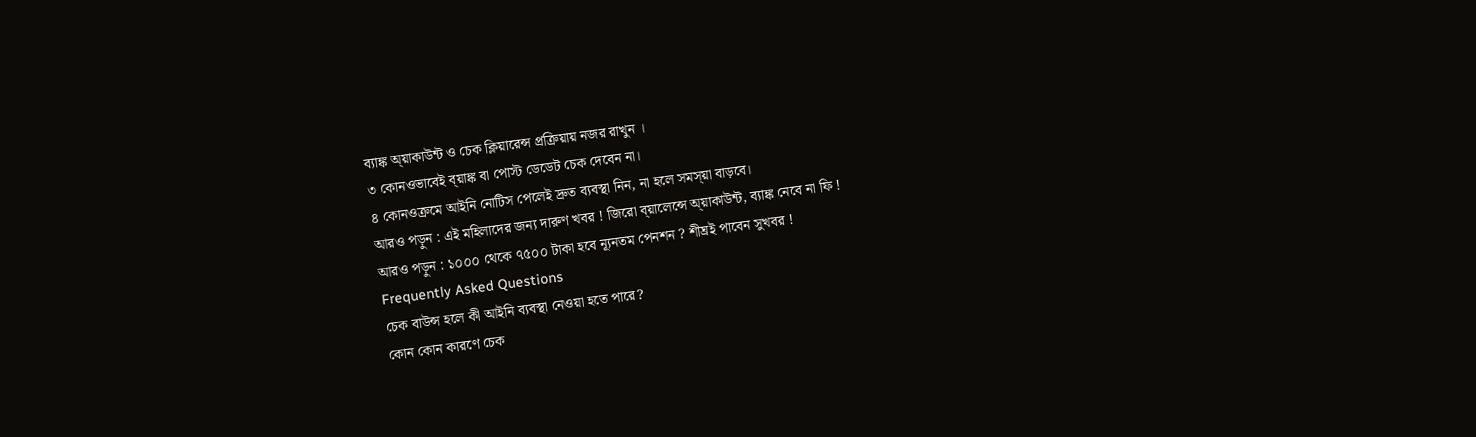ব্যাঙ্ক অ্য়াকাউন্ট ও চেক ক্লিয়ারেন্স প্রক্রিয়ায় নজর রাখুন ।
৩ কোনওভাবেই ব্য়াঙ্ক বা পোস্ট ডেডেট চেক দেবেন না।
৪ কোনওক্রমে আইনি নোটিস পেলেই দ্রুত ব্যবস্থা নিন, না হলে সমস্য়া বাড়বে।
আরও পড়ুন : এই মহিলাদের জন্য দারুণ খবর ! জিরো ব্য়ালেন্সে অ্য়াকাউন্ট, ব্যাঙ্ক নেবে না ফি !
আরও পড়ুন : ১০০০ থেকে ৭৫০০ টাকা হবে ন্যূনতম পেনশন ? শীঘ্রই পাবেন সুখবর !
Frequently Asked Questions
চেক বাউন্স হলে কী আইনি ব্যবস্থা নেওয়া হতে পারে?
কোন কোন কারণে চেক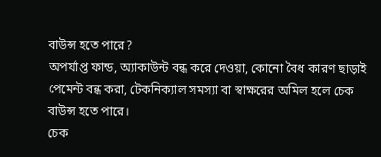বাউন্স হতে পারে?
অপর্যাপ্ত ফান্ড, অ্যাকাউন্ট বন্ধ করে দেওয়া, কোনো বৈধ কারণ ছাড়াই পেমেন্ট বন্ধ করা, টেকনিক্যাল সমস্যা বা স্বাক্ষরের অমিল হলে চেক বাউন্স হতে পারে।
চেক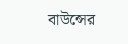বাউন্সের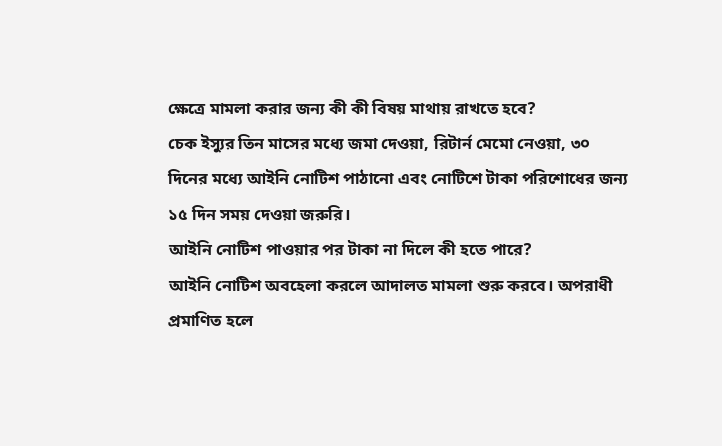ক্ষেত্রে মামলা করার জন্য কী কী বিষয় মাথায় রাখতে হবে?
চেক ইস্যুর তিন মাসের মধ্যে জমা দেওয়া, রিটার্ন মেমো নেওয়া, ৩০ দিনের মধ্যে আইনি নোটিশ পাঠানো এবং নোটিশে টাকা পরিশোধের জন্য ১৫ দিন সময় দেওয়া জরুরি।
আইনি নোটিশ পাওয়ার পর টাকা না দিলে কী হতে পারে?
আইনি নোটিশ অবহেলা করলে আদালত মামলা শুরু করবে। অপরাধী প্রমাণিত হলে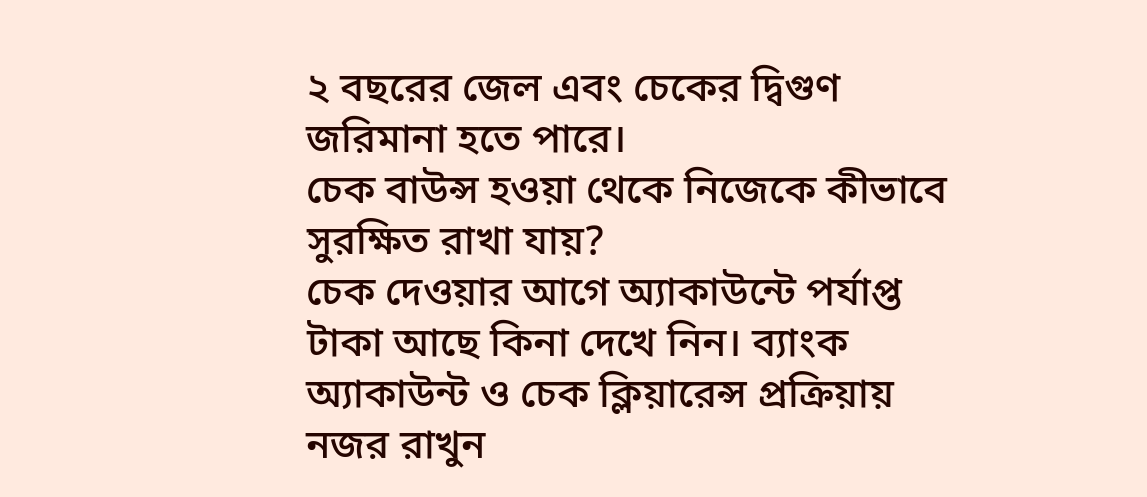২ বছরের জেল এবং চেকের দ্বিগুণ জরিমানা হতে পারে।
চেক বাউন্স হওয়া থেকে নিজেকে কীভাবে সুরক্ষিত রাখা যায়?
চেক দেওয়ার আগে অ্যাকাউন্টে পর্যাপ্ত টাকা আছে কিনা দেখে নিন। ব্যাংক অ্যাকাউন্ট ও চেক ক্লিয়ারেন্স প্রক্রিয়ায় নজর রাখুন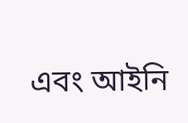এবং আইনি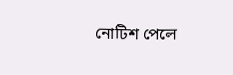নোটিশ পেলে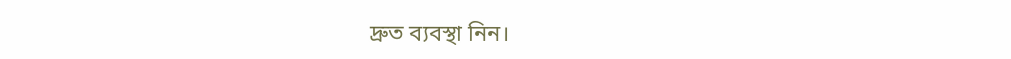দ্রুত ব্যবস্থা নিন।